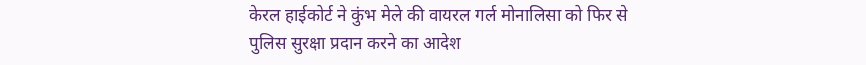केरल हाईकोर्ट ने कुंभ मेले की वायरल गर्ल मोनालिसा को फिर से पुलिस सुरक्षा प्रदान करने का आदेश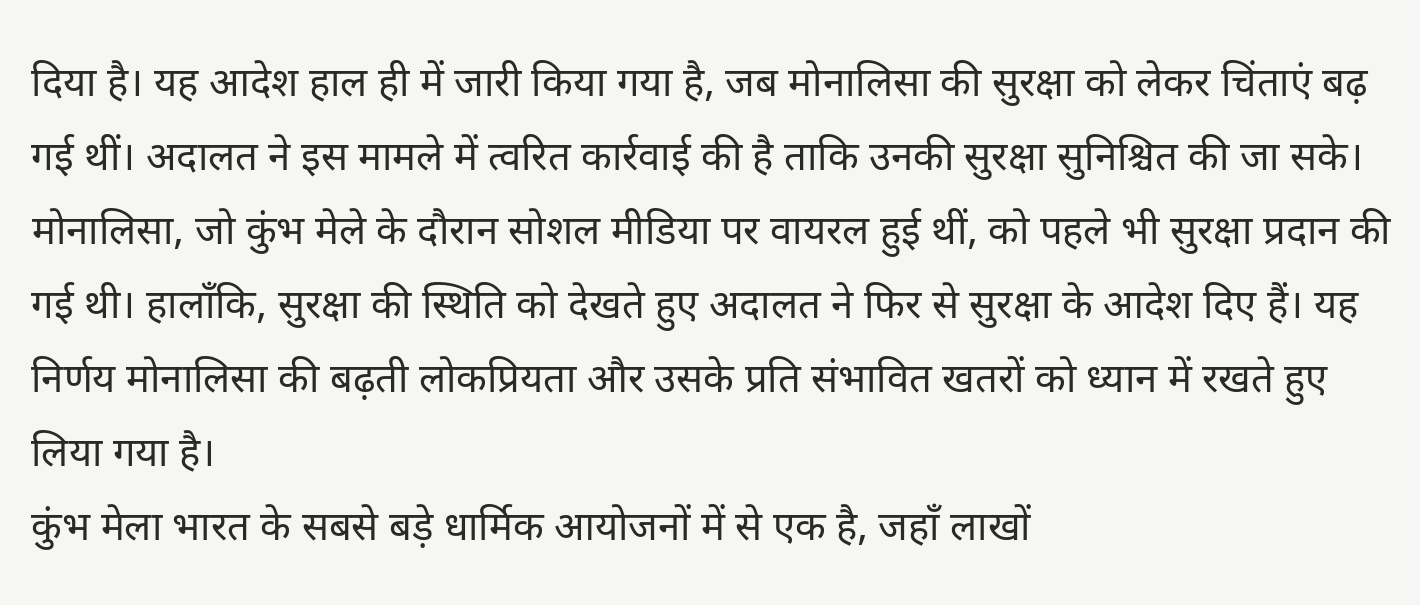दिया है। यह आदेश हाल ही में जारी किया गया है, जब मोनालिसा की सुरक्षा को लेकर चिंताएं बढ़ गई थीं। अदालत ने इस मामले में त्वरित कार्रवाई की है ताकि उनकी सुरक्षा सुनिश्चित की जा सके।
मोनालिसा, जो कुंभ मेले के दौरान सोशल मीडिया पर वायरल हुई थीं, को पहले भी सुरक्षा प्रदान की गई थी। हालाँकि, सुरक्षा की स्थिति को देखते हुए अदालत ने फिर से सुरक्षा के आदेश दिए हैं। यह निर्णय मोनालिसा की बढ़ती लोकप्रियता और उसके प्रति संभावित खतरों को ध्यान में रखते हुए लिया गया है।
कुंभ मेला भारत के सबसे बड़े धार्मिक आयोजनों में से एक है, जहाँ लाखों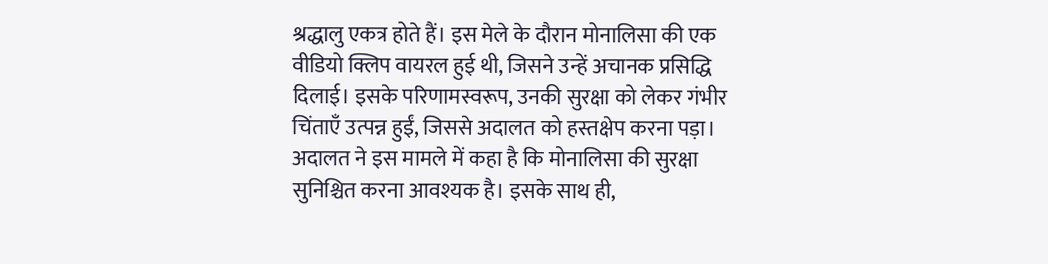श्रद्धालु एकत्र होते हैं। इस मेले के दौरान मोनालिसा की एक वीडियो क्लिप वायरल हुई थी, जिसने उन्हें अचानक प्रसिद्धि दिलाई। इसके परिणामस्वरूप, उनकी सुरक्षा को लेकर गंभीर चिंताएँ उत्पन्न हुईं, जिससे अदालत को हस्तक्षेप करना पड़ा।
अदालत ने इस मामले में कहा है कि मोनालिसा की सुरक्षा सुनिश्चित करना आवश्यक है। इसके साथ ही,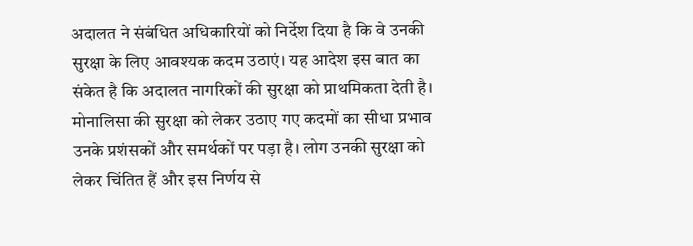अदालत ने संबंधित अधिकारियों को निर्देश दिया है कि वे उनकी सुरक्षा के लिए आवश्यक कदम उठाएं। यह आदेश इस बात का संकेत है कि अदालत नागरिकों की सुरक्षा को प्राथमिकता देती है।
मोनालिसा की सुरक्षा को लेकर उठाए गए कदमों का सीधा प्रभाव उनके प्रशंसकों और समर्थकों पर पड़ा है। लोग उनकी सुरक्षा को लेकर चिंतित हैं और इस निर्णय से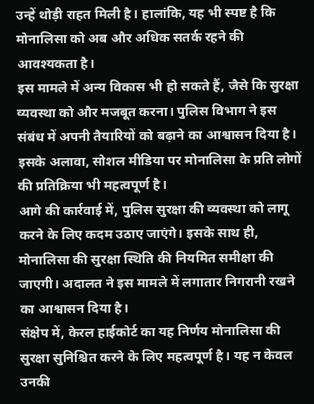उन्हें थोड़ी राहत मिली है। हालांकि, यह भी स्पष्ट है कि मोनालिसा को अब और अधिक सतर्क रहने की आवश्यकता है।
इस मामले में अन्य विकास भी हो सकते हैं, जैसे कि सुरक्षा व्यवस्था को और मजबूत करना। पुलिस विभाग ने इस संबंध में अपनी तैयारियों को बढ़ाने का आश्वासन दिया है। इसके अलावा, सोशल मीडिया पर मोनालिसा के प्रति लोगों की प्रतिक्रिया भी महत्वपूर्ण है।
आगे की कार्रवाई में, पुलिस सुरक्षा की व्यवस्था को लागू करने के लिए कदम उठाए जाएंगे। इसके साथ ही, मोनालिसा की सुरक्षा स्थिति की नियमित समीक्षा की जाएगी। अदालत ने इस मामले में लगातार निगरानी रखने का आश्वासन दिया है।
संक्षेप में, केरल हाईकोर्ट का यह निर्णय मोनालिसा की सुरक्षा सुनिश्चित करने के लिए महत्वपूर्ण है। यह न केवल उनकी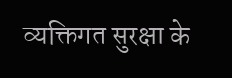व्यक्तिगत सुरक्षा के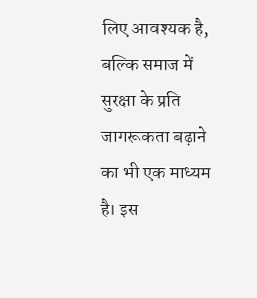लिए आवश्यक है, बल्कि समाज में सुरक्षा के प्रति जागरूकता बढ़ाने का भी एक माध्यम है। इस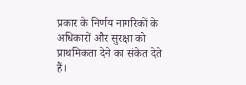प्रकार के निर्णय नागरिकों के अधिकारों और सुरक्षा को प्राथमिकता देने का संकेत देते हैं।